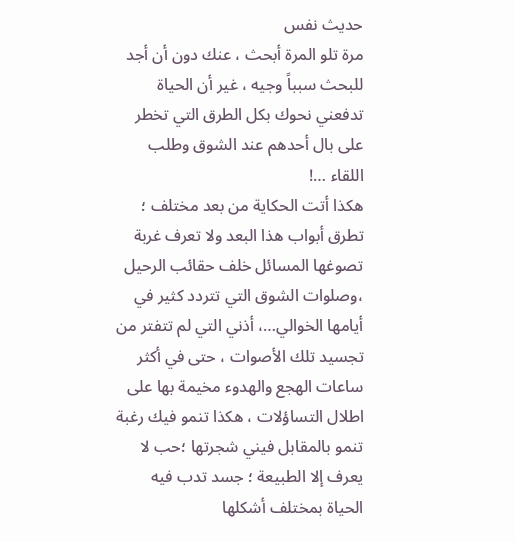حديث نفس
مرة تلو المرة أبحث ، عنك دون أن أجد للبحث سبباً وجيه ، غير أن الحياة تدفعني نحوك بكل الطرق التي تخطر على بال أحدهم عند الشوق وطلب اللقاء …!
هكذا أتت الحكاية من بعد مختلف ؛ تطرق أبواب هذا البعد ولا تعرف غربة تصوغها المسائل خلف حقائب الرحيل ،وصلوات الشوق التي تتردد كثير في أيامها الخوالي…، أذني التي لم تتفتر من تجسيد تلك الأصوات ، حتى في أكثر ساعات الهجع والهدوء مخيمة بها على اطلال التساؤلات ، هكذا تنمو فيك رغبة تنمو بالمقابل فيني شجرتها ؛حب لا يعرف إلا الطبيعة ؛ جسد تدب فيه الحياة بمختلف أشكلها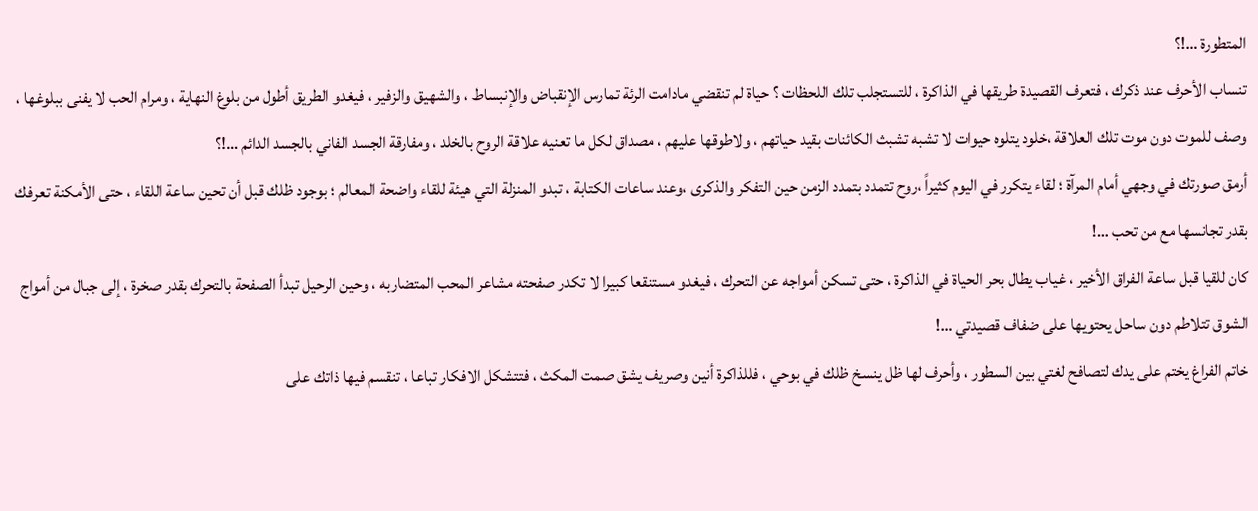المتطورة …!؟
تنساب الأحرف عند ذكرك ، فتعرف القصيدة طريقها في الذاكرة ، للتستجلب تلك اللحظات ؟ حياة لم تنقضي مادامت الرئة تمارس الإنقباض والإنبساط ، والشهيق والزفير ، فيغدو الطريق أطول من بلوغ النهاية ، ومرام الحب لا يفنى ببلوغها ، وصف للموت دون موت تلك العلاقة ،خلود يتلوه حيوات لا تشبه تشبث الكائنات بقيد حياتهم ، ولاطوقها عليهم ، مصداق لكل ما تعنيه علاقة الروح بالخلد ، ومفارقة الجسد الفاني بالجسد الدائم …!؟
أرمق صورتك في وجهي أمام المرآة ؛ لقاء يتكرر في اليوم كثيراً ،روح تتمدد بتمدد الزمن حين التفكر والذكرى ،وعند ساعات الكتابة ، تبدو المنزلة التي هيئة للقاء واضحة المعالم ؛ بوجود ظلك قبل أن تحين ساعة اللقاء ، حتى الأمكنة تعرفك بقدر تجانسها مع من تحب …!
كان للقيا قبل ساعة الفراق الأخير ، غياب يطال بحر الحياة في الذاكرة ، حتى تسكن أمواجه عن التحرك ، فيغدو مستنقعا كبيرا لا تكدر صفحته مشاعر المحب المتضاربه ، وحين الرحيل تبدأ الصفحة بالتحرك بقدر صخرة ، إلى جبال من أمواج الشوق تتلاطم دون ساحل يحتويها على ضفاف قصيدتي …!
خاتم الفراغ يختم على يدك لتصافح لغتي بين السطور ، وأحرف لها ظل ينسخ ظلك في بوحي ، فللذاكرة أنين وصريف يشق صمت المكث ، فتتشكل الافكار تباعا ، تنقسم فيها ذاتك على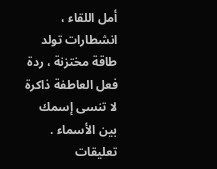أمل اللقاء ، انشطارات تولد طاقة مختزنة ، ردة فعل العاطفة ذاكرة لا تنسى إسمك بين الأسماء .
تعليقات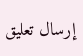إرسال تعليق